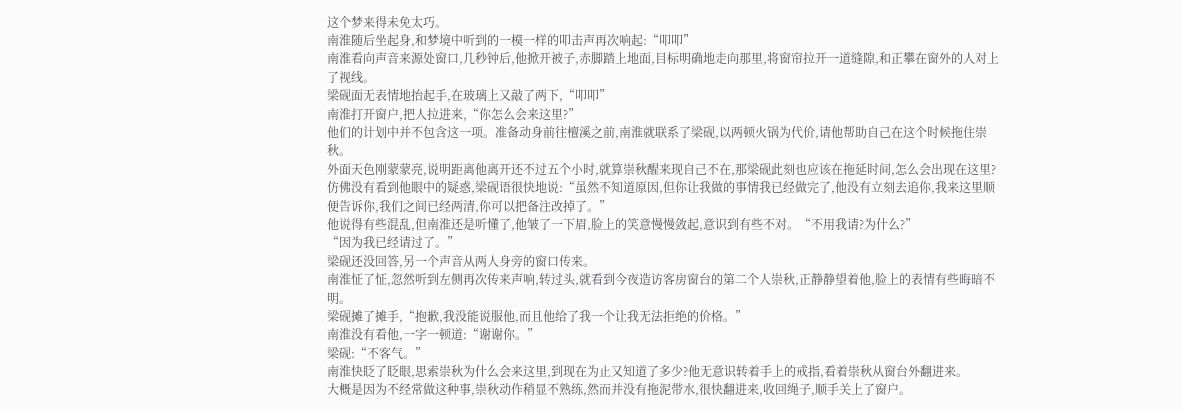这个梦来得未免太巧。
南淮随后坐起身,和梦境中听到的一模一样的叩击声再次响起:“叩叩”
南淮看向声音来源处窗口,几秒钟后,他掀开被子,赤脚踏上地面,目标明确地走向那里,将窗帘拉开一道缝隙,和正攀在窗外的人对上了视线。
梁砚面无表情地抬起手,在玻璃上又敲了两下,“叩叩”
南淮打开窗户,把人拉进来,“你怎么会来这里?”
他们的计划中并不包含这一项。准备动身前往檀溪之前,南淮就联系了梁砚,以两顿火锅为代价,请他帮助自己在这个时候拖住崇秋。
外面天色刚蒙蒙亮,说明距离他离开还不过五个小时,就算崇秋醒来现自己不在,那梁砚此刻也应该在拖延时间,怎么会出现在这里?
仿佛没有看到他眼中的疑惑,梁砚语很快地说:“虽然不知道原因,但你让我做的事情我已经做完了,他没有立刻去追你,我来这里顺便告诉你,我们之间已经两清,你可以把备注改掉了。”
他说得有些混乱,但南淮还是听懂了,他皱了一下眉,脸上的笑意慢慢敛起,意识到有些不对。“不用我请?为什么?”
“因为我已经请过了。”
梁砚还没回答,另一个声音从两人身旁的窗口传来。
南淮怔了怔,忽然听到左侧再次传来声响,转过头,就看到今夜造访客房窗台的第二个人崇秋,正静静望着他,脸上的表情有些晦暗不明。
梁砚摊了摊手,“抱歉,我没能说服他,而且他给了我一个让我无法拒绝的价格。”
南淮没有看他,一字一顿道:“谢谢你。”
梁砚:“不客气。”
南淮快眨了眨眼,思索崇秋为什么会来这里,到现在为止又知道了多少?他无意识转着手上的戒指,看着崇秋从窗台外翻进来。
大概是因为不经常做这种事,崇秋动作稍显不熟练,然而并没有拖泥带水,很快翻进来,收回绳子,顺手关上了窗户。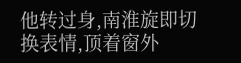他转过身,南淮旋即切换表情,顶着窗外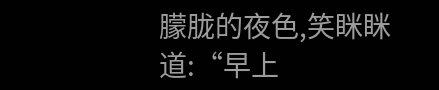朦胧的夜色,笑眯眯道:“早上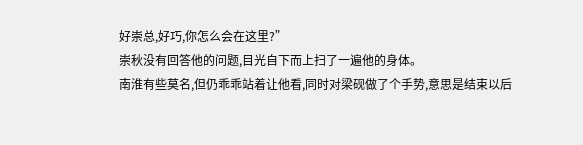好崇总,好巧,你怎么会在这里?”
崇秋没有回答他的问题,目光自下而上扫了一遍他的身体。
南淮有些莫名,但仍乖乖站着让他看,同时对梁砚做了个手势,意思是结束以后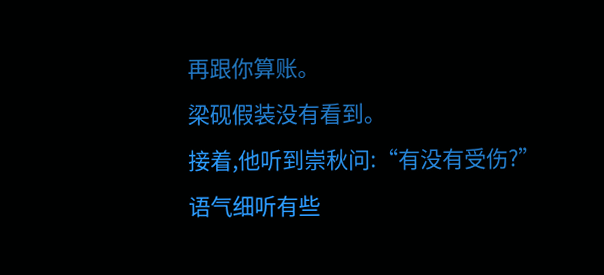再跟你算账。
梁砚假装没有看到。
接着,他听到崇秋问:“有没有受伤?”
语气细听有些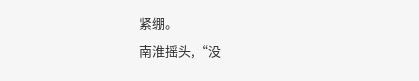紧绷。
南淮摇头,“没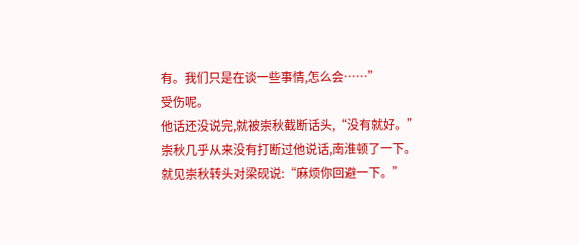有。我们只是在谈一些事情,怎么会……”
受伤呢。
他话还没说完,就被崇秋截断话头,“没有就好。”
崇秋几乎从来没有打断过他说话,南淮顿了一下。
就见崇秋转头对梁砚说:“麻烦你回避一下。”